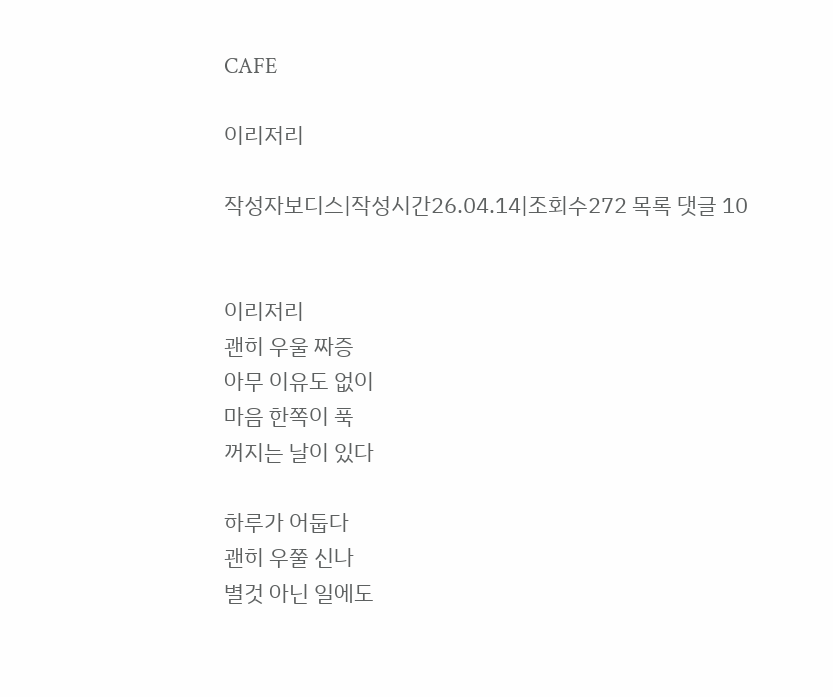CAFE

이리저리

작성자보디스|작성시간26.04.14|조회수272 목록 댓글 10


이리저리
괜히 우울 짜증
아무 이유도 없이
마음 한쪽이 푹
꺼지는 날이 있다

하루가 어둡다
괜히 우쭐 신나
별것 아닌 일에도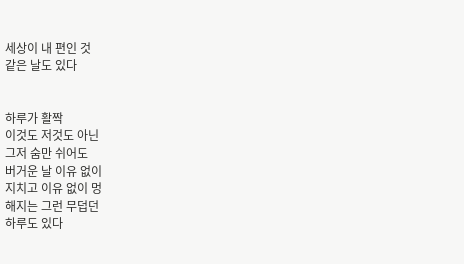세상이 내 편인 것
같은 날도 있다


하루가 활짝
이것도 저것도 아닌
그저 숨만 쉬어도
버거운 날 이유 없이
지치고 이유 없이 멍
해지는 그런 무덥던
하루도 있다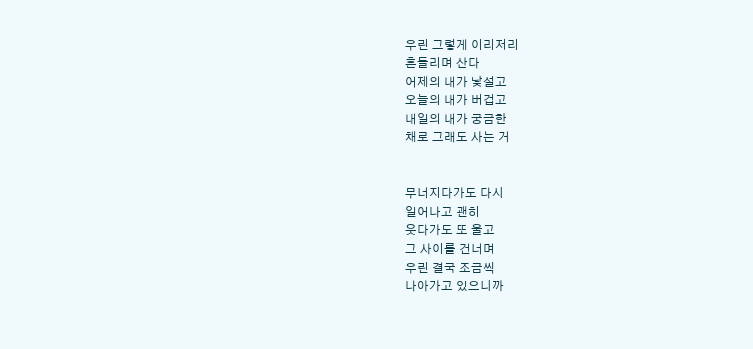우린 그렇게 이리저리
흔들리며 산다
어제의 내가 낯설고
오늘의 내가 버겁고
내일의 내가 궁금한
채로 그래도 사는 거


무너지다가도 다시
일어나고 괜히
웃다가도 또 울고
그 사이를 건너며
우린 결국 조금씩
나아가고 있으니까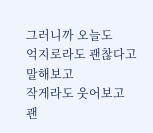그러니까 오늘도
억지로라도 괜찮다고
말해보고
작게라도 웃어보고
괜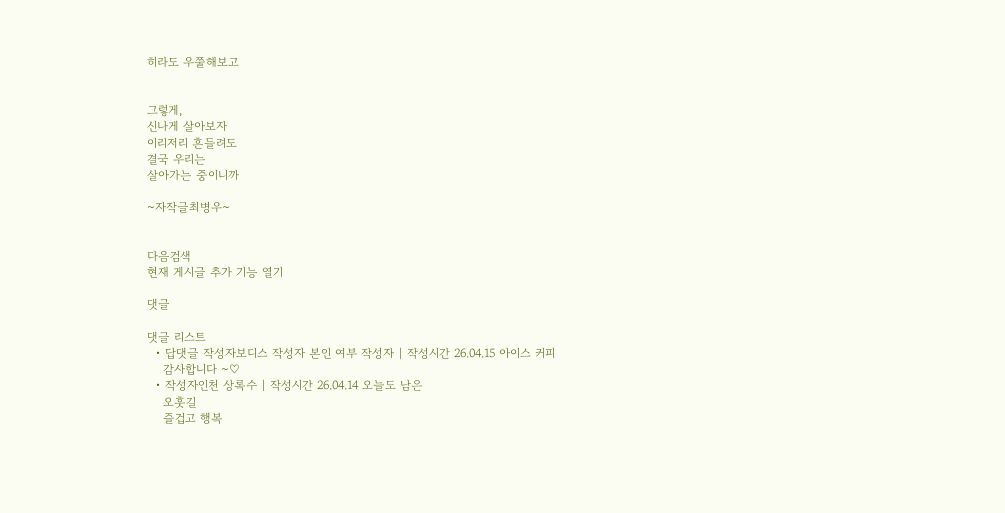히라도 우쭐해보고


그렇게,
신나게 살아보자
이리저리 흔들려도
결국 우리는
살아가는 중이니까

~자작글최병우~


다음검색
현재 게시글 추가 기능 열기

댓글

댓글 리스트
  • 답댓글 작성자보디스 작성자 본인 여부 작성자 | 작성시간 26.04.15 아이스 커피
    감사합니다 ~♡
  • 작성자인천 상록수 | 작성시간 26.04.14 오늘도 남은
    오훗길
    즐겁고 행복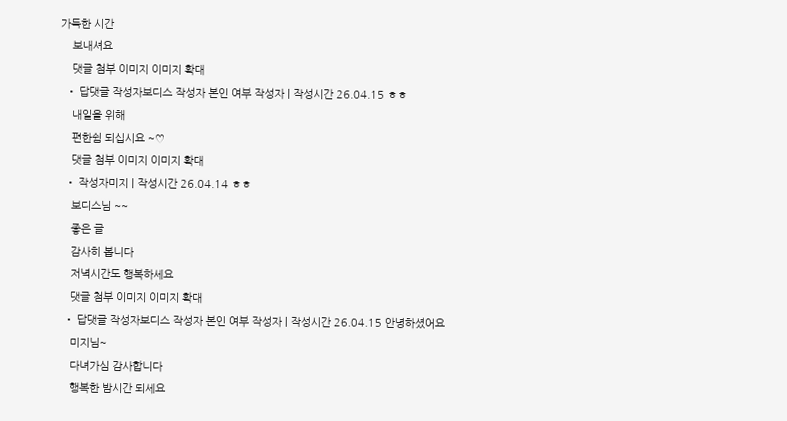가득한 시간
    보내셔요
    댓글 첨부 이미지 이미지 확대
  • 답댓글 작성자보디스 작성자 본인 여부 작성자 | 작성시간 26.04.15 ㅎㅎ
    내일을 위해
    편한쉼 되십시요 ~♡
    댓글 첨부 이미지 이미지 확대
  • 작성자미지 | 작성시간 26.04.14 ㅎㅎ
    보디스님 ~~
    좋은 글
    감사히 봅니다
    저녁시간도 행복하세요
    댓글 첨부 이미지 이미지 확대
  • 답댓글 작성자보디스 작성자 본인 여부 작성자 | 작성시간 26.04.15 안녕하셨어요
    미지님~
    다녀가심 감사합니다
    행복한 밤시간 되세요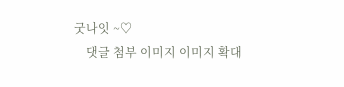굿나잇 ~♡
    댓글 첨부 이미지 이미지 확대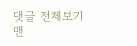댓글 전체보기
맨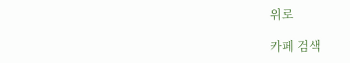위로

카페 검색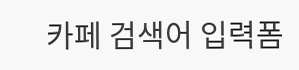카페 검색어 입력폼